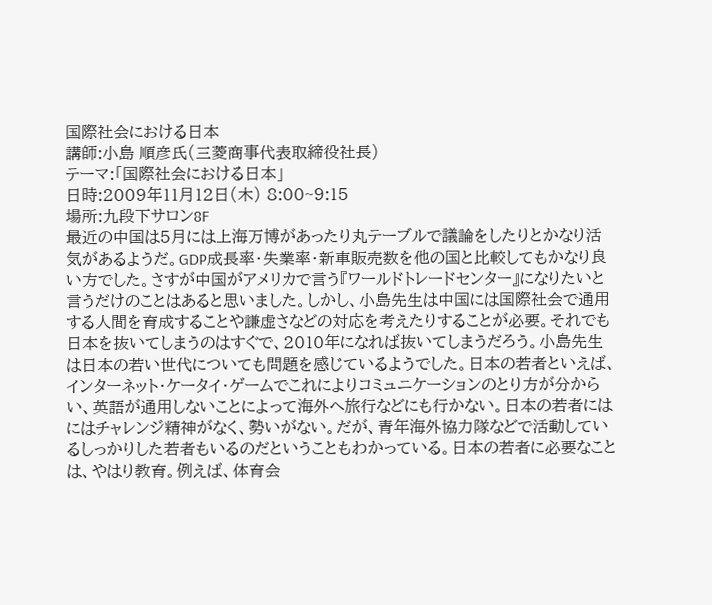国際社会における日本
講師:小島 順彦氏(三菱商事代表取締役社長)
テーマ:「国際社会における日本」
日時:2009年11月12日(木) 8:00~9:15
場所:九段下サロン8F
最近の中国は5月には上海万博があったり丸テーブルで議論をしたりとかなり活気があるようだ。GDP成長率・失業率・新車販売数を他の国と比較してもかなり良い方でした。さすが中国がアメリカで言う『ワールドトレードセンター』になりたいと言うだけのことはあると思いました。しかし、小島先生は中国には国際社会で通用する人間を育成することや謙虚さなどの対応を考えたりすることが必要。それでも日本を抜いてしまうのはすぐで、2010年になれば抜いてしまうだろう。小島先生は日本の若い世代についても問題を感じているようでした。日本の若者といえば、インターネット・ケータイ・ゲームでこれによりコミュニケーションのとり方が分からい、英語が通用しないことによって海外へ旅行などにも行かない。日本の若者にはにはチャレンジ精神がなく、勢いがない。だが、青年海外協力隊などで活動しているしっかりした若者もいるのだということもわかっている。日本の若者に必要なことは、やはり教育。例えば、体育会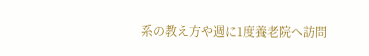系の教え方や週に1度養老院へ訪問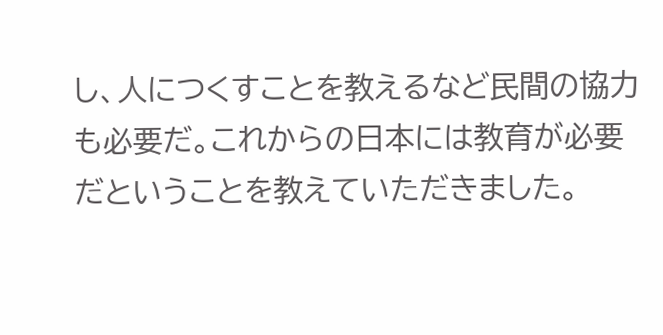し、人につくすことを教えるなど民間の協力も必要だ。これからの日本には教育が必要だということを教えていただきました。